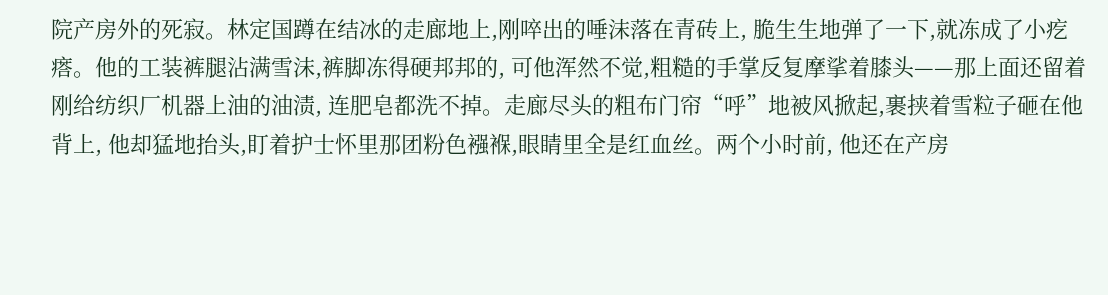院产房外的死寂。林定国蹲在结冰的走廊地上,刚啐出的唾沫落在青砖上, 脆生生地弹了一下,就冻成了小疙瘩。他的工装裤腿沾满雪沫,裤脚冻得硬邦邦的, 可他浑然不觉,粗糙的手掌反复摩挲着膝头——那上面还留着刚给纺织厂机器上油的油渍, 连肥皂都洗不掉。走廊尽头的粗布门帘“呼”地被风掀起,裹挟着雪粒子砸在他背上, 他却猛地抬头,盯着护士怀里那团粉色襁褓,眼睛里全是红血丝。两个小时前, 他还在产房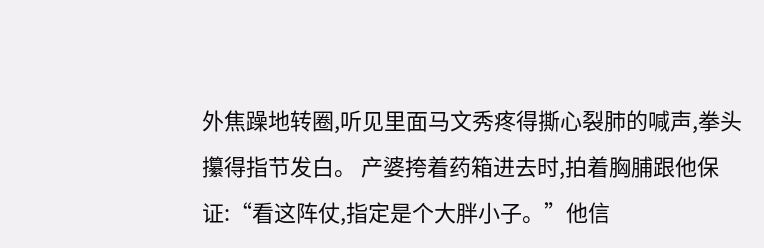外焦躁地转圈,听见里面马文秀疼得撕心裂肺的喊声,拳头攥得指节发白。 产婆挎着药箱进去时,拍着胸脯跟他保证:“看这阵仗,指定是个大胖小子。”他信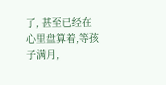了, 甚至已经在心里盘算着,等孩子满月,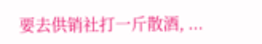要去供销社打一斤散酒, ...